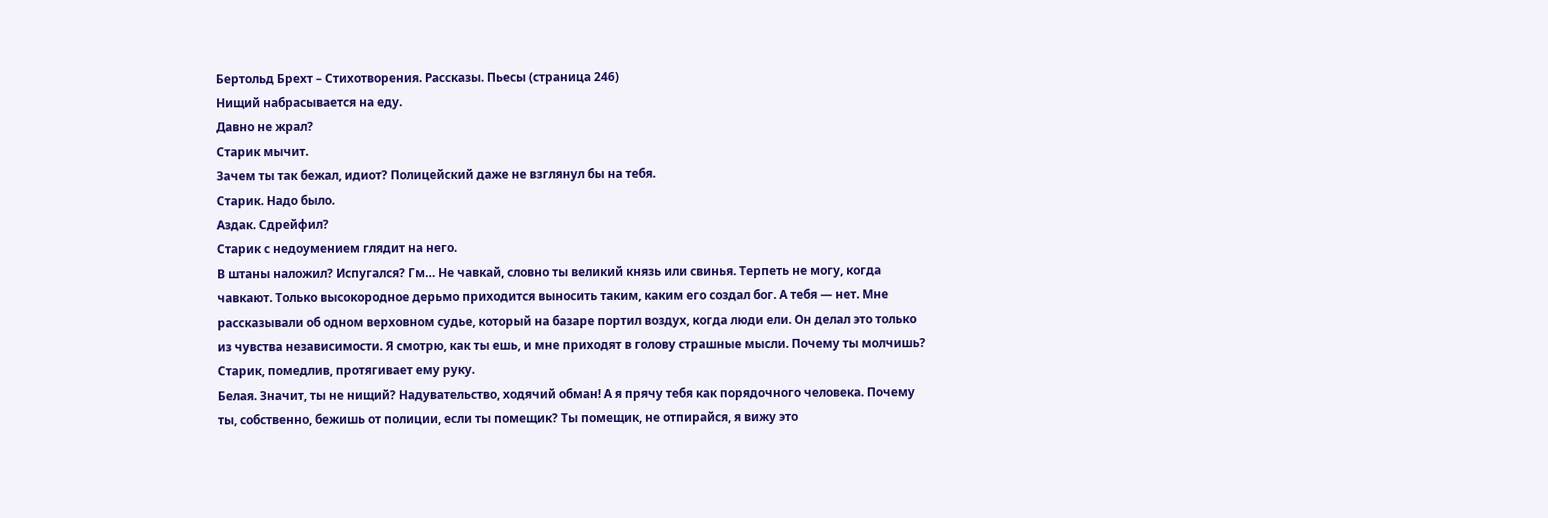Бертольд Брехт – Стихотворения. Рассказы. Пьесы (страница 246)
Нищий набрасывается на еду.
Давно не жрал?
Старик мычит.
Зачем ты так бежал, идиот? Полицейский даже не взглянул бы на тебя.
Старик. Надо было.
Аздак. Сдрейфил?
Старик с недоумением глядит на него.
В штаны наложил? Испугался? Гм… Не чавкай, словно ты великий князь или свинья. Терпеть не могу, когда чавкают. Только высокородное дерьмо приходится выносить таким, каким его создал бог. А тебя — нет. Мне рассказывали об одном верховном судье, который на базаре портил воздух, когда люди ели. Он делал это только из чувства независимости. Я смотрю, как ты ешь, и мне приходят в голову страшные мысли. Почему ты молчишь?
Старик, помедлив, протягивает ему руку.
Белая. Значит, ты не нищий? Надувательство, ходячий обман! А я прячу тебя как порядочного человека. Почему ты, собственно, бежишь от полиции, если ты помещик? Ты помещик, не отпирайся, я вижу это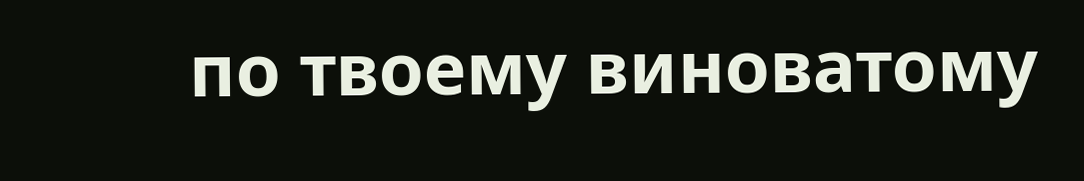по твоему виноватому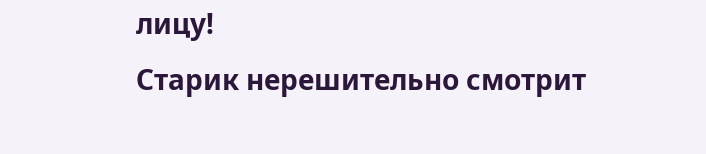лицу!
Старик нерешительно смотрит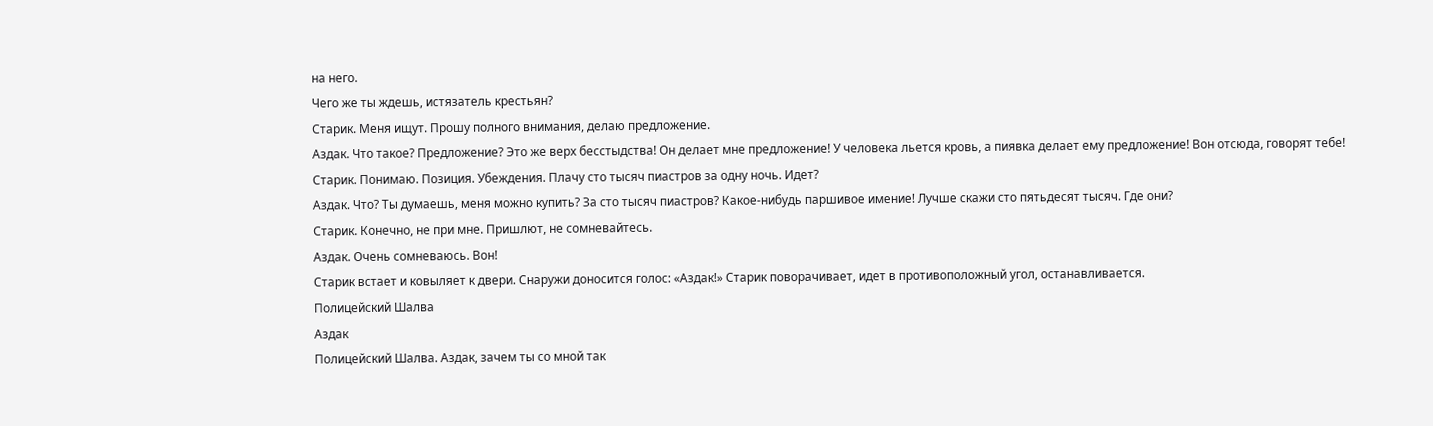на него.
Чего же ты ждешь, истязатель крестьян?
Старик. Меня ищут. Прошу полного внимания, делаю предложение.
Аздак. Что такое? Предложение? Это же верх бесстыдства! Он делает мне предложение! У человека льется кровь, а пиявка делает ему предложение! Вон отсюда, говорят тебе!
Старик. Понимаю. Позиция. Убеждения. Плачу сто тысяч пиастров за одну ночь. Идет?
Аздак. Что? Ты думаешь, меня можно купить? За сто тысяч пиастров? Какое-нибудь паршивое имение! Лучше скажи сто пятьдесят тысяч. Где они?
Старик. Конечно, не при мне. Пришлют, не сомневайтесь.
Аздак. Очень сомневаюсь. Вон!
Старик встает и ковыляет к двери. Снаружи доносится голос: «Аздак!» Старик поворачивает, идет в противоположный угол, останавливается.
Полицейский Шалва
Аздак
Полицейский Шалва. Аздак, зачем ты со мной так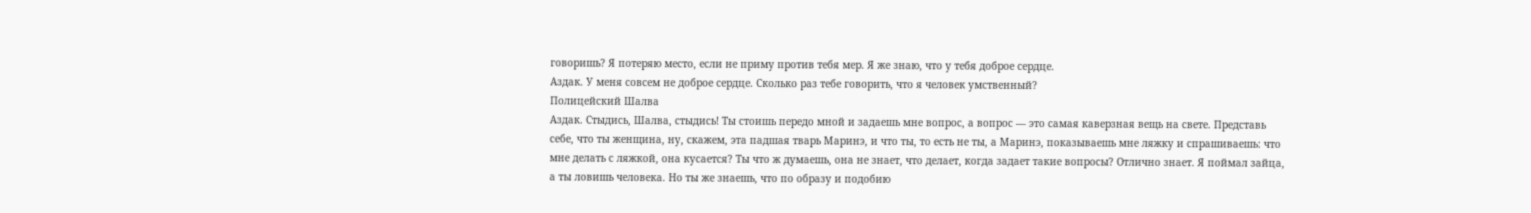говоришь? Я потеряю место, если не приму против тебя мер. Я же знаю, что у тебя доброе сердце.
Аздак. У меня совсем не доброе сердце. Сколько раз тебе говорить, что я человек умственный?
Полицейский Шалва
Аздак. Стыдись, Шалва, стыдись! Ты стоишь передо мной и задаешь мне вопрос, а вопрос — это самая каверзная вещь на свете. Представь себе, что ты женщина, ну, скажем, эта падшая тварь Маринэ, и что ты, то есть не ты, а Маринэ, показываешь мне ляжку и спрашиваешь: что мне делать с ляжкой, она кусается? Ты что ж думаешь, она не знает, что делает, когда задает такие вопросы? Отлично знает. Я поймал зайца, а ты ловишь человека. Но ты же знаешь, что по образу и подобию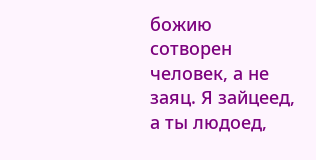божию сотворен человек, а не заяц. Я зайцеед, а ты людоед,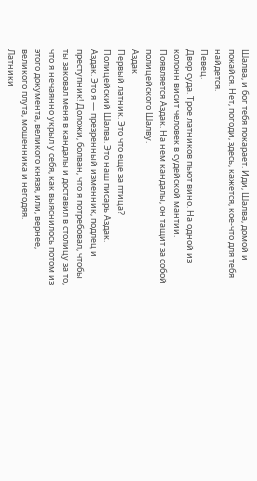Шалва, и бог тебя покарает. Иди, Шалва, домой и покайся. Нет, погоди, здесь, кажется, кое-что для тебя найдется.
Певец.
Двор суда. Трое латников пьют вино. На одной из колонн висит человек в судейской мантии. Появляется Аздак. На нем кандалы, он тащит за собой полицейского Шалву.
Аздак
Первый латник. Это что еще за птица?
Полицейский Шалва. Это наш писарь Аздак.
Аздак. Это я — презренный изменник, подлец и преступник! Доложи, болван, что я потребовал, чтобы ты заковал меня в кандалы и доставил в столицу за то, что я нечаянно укрыл у себя, как выяснилось потом из этого документа, великого князя, или, вернее, великого плута, мошенника и негодяя.
Латники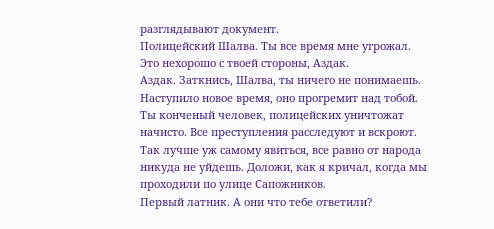разглядывают документ.
Полицейский Шалва. Ты все время мне угрожал. Это нехорошо с твоей стороны, Аздак.
Аздак. Заткнись, Шалва, ты ничего не понимаешь. Наступило новое время, оно прогремит над тобой. Ты конченый человек, полицейских уничтожат начисто. Все преступления расследуют и вскроют. Так лучше уж самому явиться, все равно от народа никуда не уйдешь. Доложи, как я кричал, когда мы проходили по улице Сапожников.
Первый латник. А они что тебе ответили?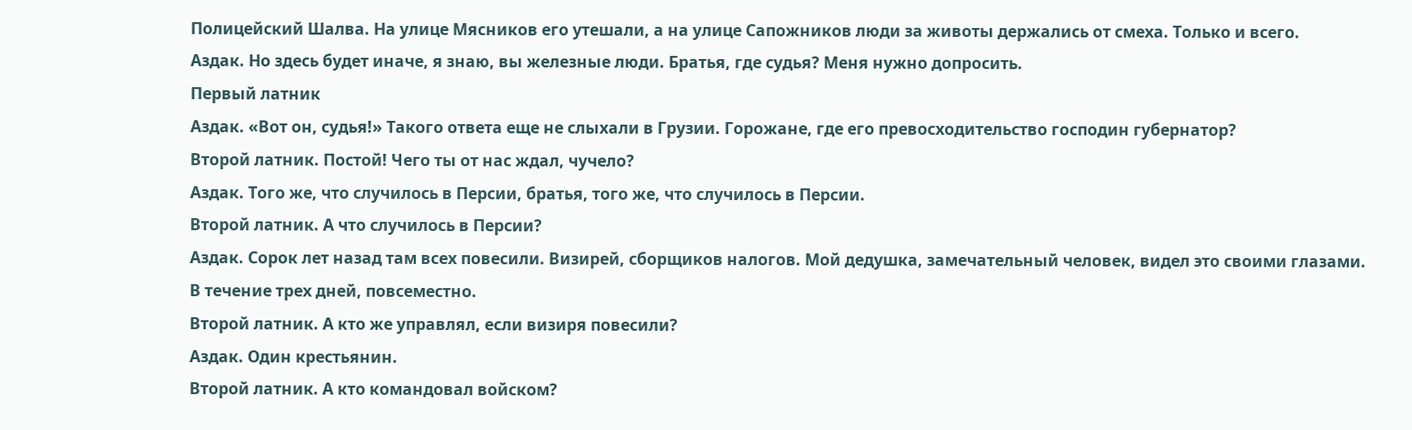Полицейский Шалва. На улице Мясников его утешали, а на улице Сапожников люди за животы держались от смеха. Только и всего.
Аздак. Но здесь будет иначе, я знаю, вы железные люди. Братья, где судья? Меня нужно допросить.
Первый латник
Аздак. «Вот он, судья!» Такого ответа еще не слыхали в Грузии. Горожане, где его превосходительство господин губернатор?
Второй латник. Постой! Чего ты от нас ждал, чучело?
Аздак. Того же, что случилось в Персии, братья, того же, что случилось в Персии.
Второй латник. А что случилось в Персии?
Аздак. Сорок лет назад там всех повесили. Визирей, сборщиков налогов. Мой дедушка, замечательный человек, видел это своими глазами. В течение трех дней, повсеместно.
Второй латник. А кто же управлял, если визиря повесили?
Аздак. Один крестьянин.
Второй латник. А кто командовал войском?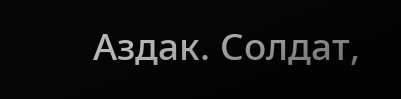Аздак. Солдат,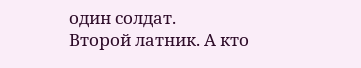один солдат.
Второй латник. А кто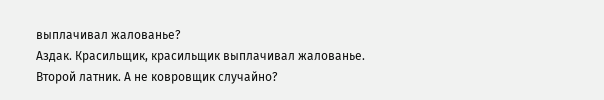выплачивал жалованье?
Аздак. Красильщик, красильщик выплачивал жалованье.
Второй латник. А не ковровщик случайно?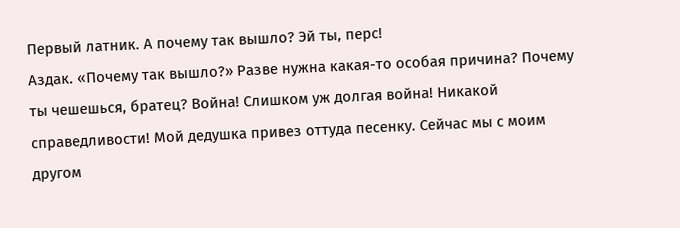Первый латник. А почему так вышло? Эй ты, перс!
Аздак. «Почему так вышло?» Разве нужна какая-то особая причина? Почему ты чешешься, братец? Война! Слишком уж долгая война! Никакой справедливости! Мой дедушка привез оттуда песенку. Сейчас мы с моим другом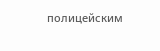полицейским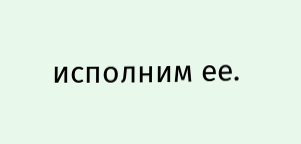исполним ее.